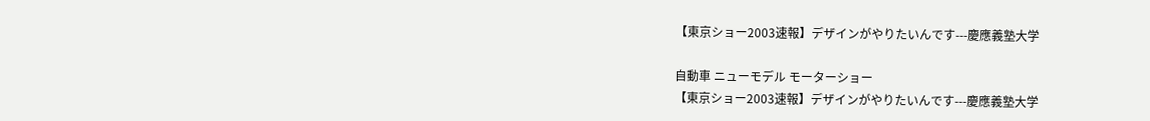【東京ショー2003速報】デザインがやりたいんです---慶應義塾大学

自動車 ニューモデル モーターショー
【東京ショー2003速報】デザインがやりたいんです---慶應義塾大学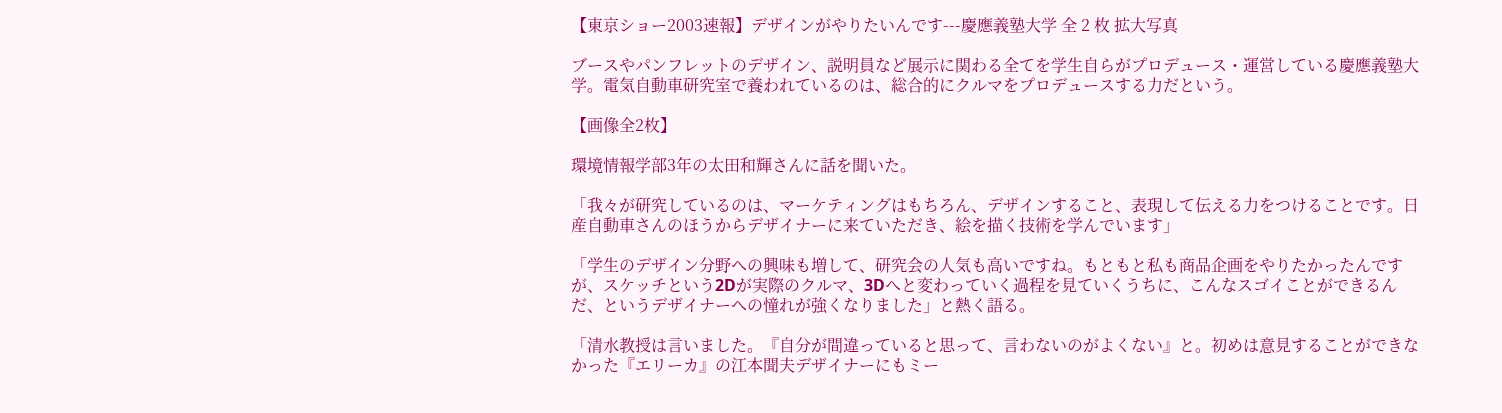【東京ショー2003速報】デザインがやりたいんです---慶應義塾大学 全 2 枚 拡大写真

ブースやパンフレットのデザイン、説明員など展示に関わる全てを学生自らがプロデュース・運営している慶應義塾大学。電気自動車研究室で養われているのは、総合的にクルマをプロデュースする力だという。

【画像全2枚】

環境情報学部3年の太田和輝さんに話を聞いた。

「我々が研究しているのは、マーケティングはもちろん、デザインすること、表現して伝える力をつけることです。日産自動車さんのほうからデザイナーに来ていただき、絵を描く技術を学んでいます」

「学生のデザイン分野への興味も増して、研究会の人気も高いですね。もともと私も商品企画をやりたかったんですが、スケッチという2Dが実際のクルマ、3Dへと変わっていく過程を見ていくうちに、こんなスゴイことができるんだ、というデザイナーへの憧れが強くなりました」と熱く語る。

「清水教授は言いました。『自分が間違っていると思って、言わないのがよくない』と。初めは意見することができなかった『エリーカ』の江本聞夫デザイナーにもミー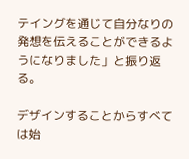テイングを通じて自分なりの発想を伝えることができるようになりました」と振り返る。

デザインすることからすべては始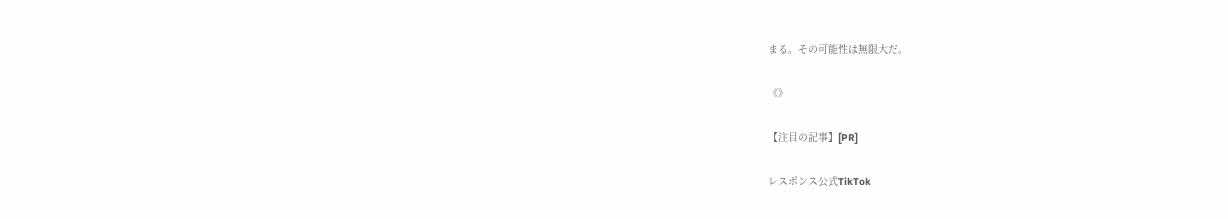まる。その可能性は無限大だ。

《》

【注目の記事】[PR]

レスポンス公式TikTok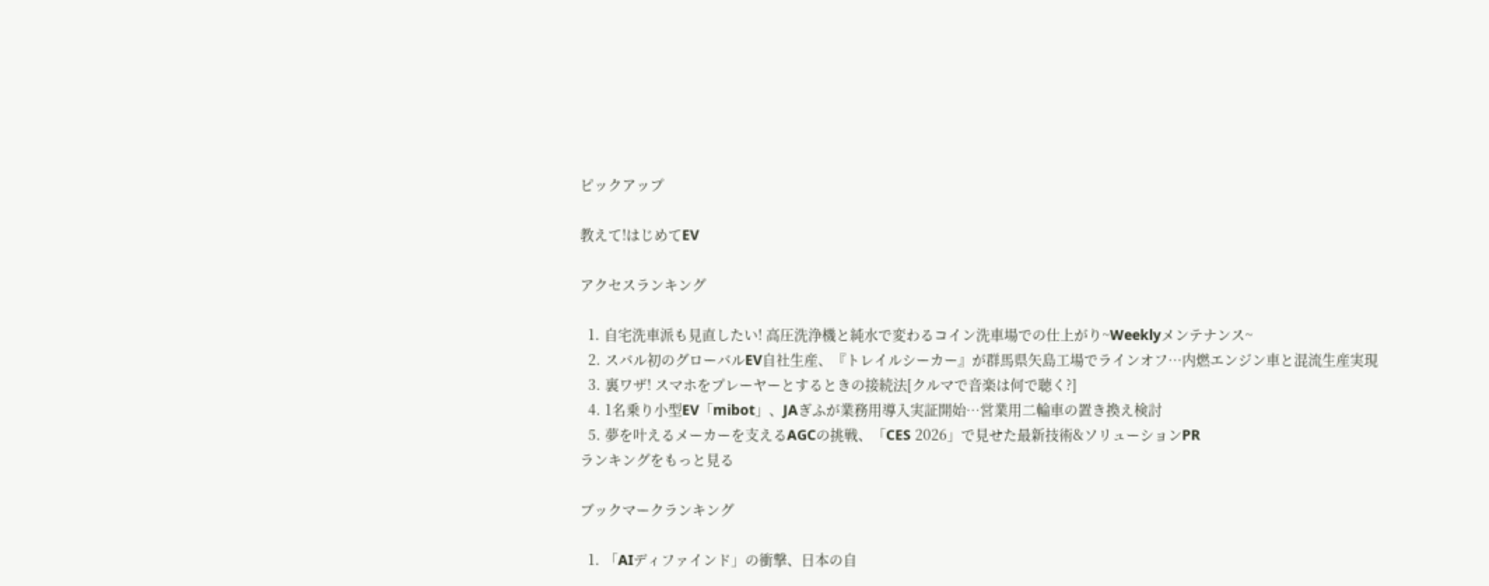ピックアップ

教えて!はじめてEV

アクセスランキング

  1. 自宅洗車派も見直したい! 高圧洗浄機と純水で変わるコイン洗車場での仕上がり~Weeklyメンテナンス~
  2. スバル初のグローバルEV自社生産、『トレイルシーカー』が群馬県矢島工場でラインオフ…内燃エンジン車と混流生産実現
  3. 裏ワザ! スマホをプレーヤーとするときの接続法[クルマで音楽は何で聴く?]
  4. 1名乗り小型EV「mibot」、JAぎふが業務用導入実証開始…営業用二輪車の置き換え検討
  5. 夢を叶えるメーカーを支えるAGCの挑戦、「CES 2026」で見せた最新技術&ソリューションPR
ランキングをもっと見る

ブックマークランキング

  1. 「AIディファインド」の衝撃、日本の自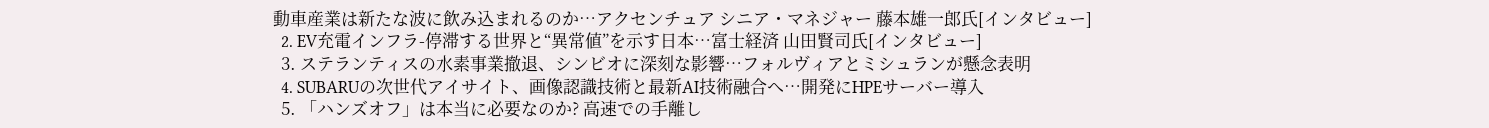動車産業は新たな波に飲み込まれるのか…アクセンチュア シニア・マネジャー 藤本雄一郎氏[インタビュー]
  2. EV充電インフラ-停滞する世界と“異常値”を示す日本…富士経済 山田賢司氏[インタビュー]
  3. ステランティスの水素事業撤退、シンビオに深刻な影響…フォルヴィアとミシュランが懸念表明
  4. SUBARUの次世代アイサイト、画像認識技術と最新AI技術融合へ…開発にHPEサーバー導入
  5. 「ハンズオフ」は本当に必要なのか? 高速での手離し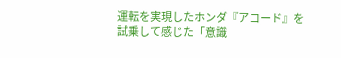運転を実現したホンダ『アコード』を試乗して感じた「意識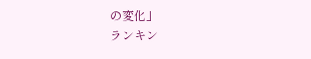の変化」
ランキン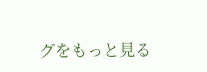グをもっと見る